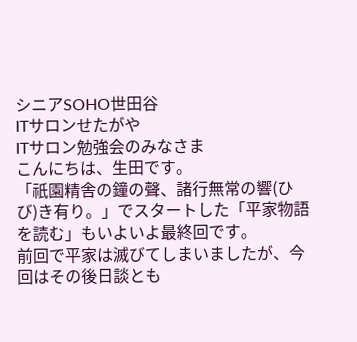シニアSOHO世田谷
ITサロンせたがや
ITサロン勉強会のみなさま
こんにちは、生田です。
「祇園精舎の鐘の聲、諸行無常の響(ひび)き有り。」でスタートした「平家物語を読む」もいよいよ最終回です。
前回で平家は滅びてしまいましたが、今回はその後日談とも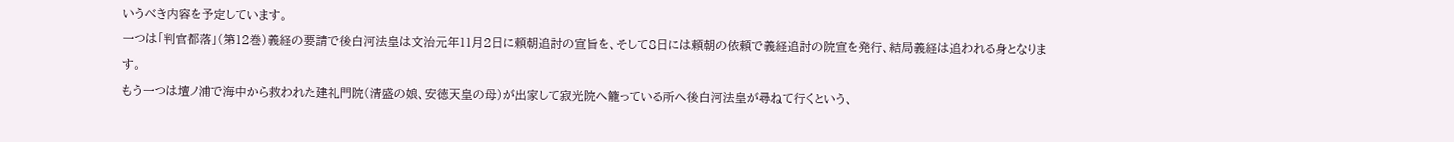いうべき内容を予定しています。
一つは「判官都落」(第12巻)義経の要請で後白河法皇は文治元年11月2日に頼朝追討の宣旨を、そして8日には頼朝の依頼で義経追討の院宣を発行、結局義経は追われる身となります。
もう一つは壇ノ浦で海中から救われた建礼門院(清盛の娘、安徳天皇の母)が出家して寂光院へ籠っている所へ後白河法皇が尋ねて行くという、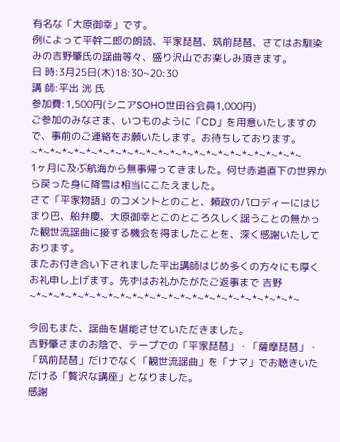有名な「大原御幸」です。
例によって平幹二郎の朗読、平家琵琶、筑前琵琶、さてはお馴染みの吉野肇氏の謡曲等々、盛り沢山でお楽しみ頂きます。
日 時:3月25日(木)18:30~20:30
講 師:平出 洸 氏
参加費:1,500円(シニアSOHO世田谷会員1,000円)
ご参加のみなさま、いつものように「CD」を用意いたしますので、事前のご連絡をお願いたします。お待ちしております。 ~*~*~*~*~*~*~*~*~*~*~*~*~*~*~*~*~*~*~*~*~*~*~
1ヶ月に及ぶ航海から無事帰ってきました。何せ赤道直下の世界から戻った身に降雪は相当にこたえました。
さて「平家物語」のコメントとのこと、頼政のパロディーにはじまり巴、船弁慶、大原御幸とこのところ久しく謡うことの無かった観世流謡曲に接する機会を得ましたことを、深く感謝いたしております。
またお付き合い下されました平出講師はじめ多くの方々にも厚くお礼申し上げます。先ずはお礼かたがたご返事まで 吉野
~*~*~*~*~*~*~*~*~*~*~*~*~*~*~*~*~*~*~*~*~*~*~

今回もまた、謡曲を堪能させていただきました。
吉野肇さまのお陰で、テープでの「平家琵琶」・「薩摩琵琶」・「筑前琵琶」だけでなく「観世流謡曲」を「ナマ」でお聴きいただける「贅沢な講座」となりました。
感謝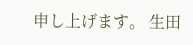申し上げます。 生田